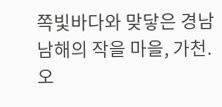쪽빛바다와 맞닿은 경남 남해의 작을 마을, 가천. 오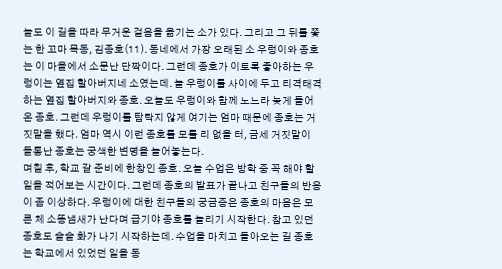늘도 이 길을 따라 무거운 걸음을 옮기는 소가 있다. 그리고 그 뒤를 쫓는 한 꼬마 목동, 김종호(11). 동네에서 가장 오래된 소 우렁이와 종호는 이 마을에서 소문난 단짝이다. 그런데 종호가 이토록 좋아하는 우렁이는 옆집 할아버지네 소였는데. 늘 우렁이를 사이에 두고 티격태격 하는 옆집 할아버지와 종호. 오늘도 우렁이와 함께 노느라 늦게 들어온 종호. 그런데 우렁이를 탐탁지 않게 여기는 엄마 때문에 종호는 거짓말을 했다. 엄마 역시 이런 종호를 모를 리 없을 터, 금세 거짓말이 들통난 종호는 궁색한 변명을 늘어놓는다.
며칠 후, 학교 갈 준비에 한창인 종호. 오늘 수업은 방학 중 꼭 해야 할 일을 적어보는 시간이다. 그런데 종호의 발표가 끝나고 친구들의 반응이 좀 이상하다. 우렁이에 대한 친구들의 궁금증은 종호의 마음은 모른 체 소똥냄새가 난다며 급기야 종호를 놀리기 시작한다. 참고 있던 종호도 슬슬 화가 나기 시작하는데. 수업을 마치고 돌아오는 길 종호는 학교에서 있었던 일을 동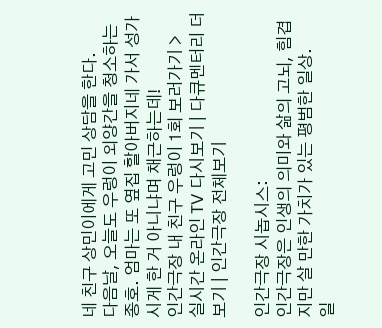네 친구 상민이에게 고민 상담을 한다.
다음날, 오늘도 우렁이 외양간을 청소하는 종호. 엄마는 또 옆집 할아버지네 가서 성가시게 한 거 아니냐며 채근하는데!
인간극장 내 친구 우렁이 1회 보러가기 >
실시간 온라인 TV 다시보기 | 다큐멘터리 더보기 | 인간극장 전체보기

인간극장 시놉시스:
인간극장은 인생의 의미와 삶의 고뇌, 힘겹지만 살 만한 가치가 있는 평범한 일상.
일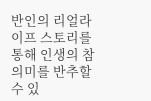반인의 리얼라이프 스토리를 통해 인생의 참 의미를 반추할 수 있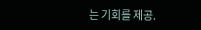는 기회를 제공.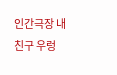인간극장 내 친구 우렁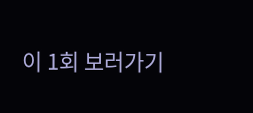이 1회 보러가기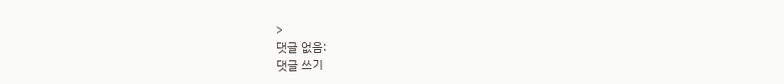>
댓글 없음:
댓글 쓰기